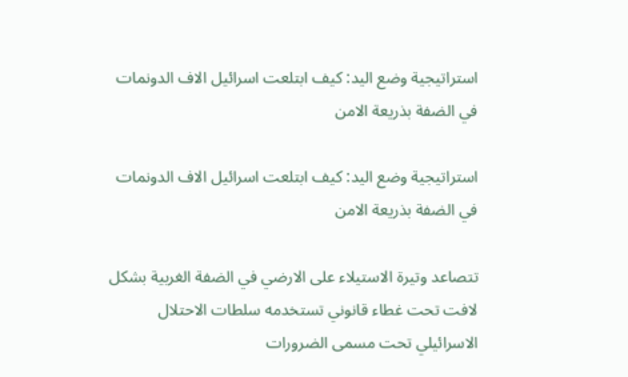استراتيجية وضع اليد: كيف ابتلعت اسرائيل الاف الدونمات في الضفة بذريعة الامن

استراتيجية وضع اليد: كيف ابتلعت اسرائيل الاف الدونمات في الضفة بذريعة الامن

تتصاعد وتيرة الاستيلاء على الارضي في الضفة الغربية بشكل لافت تحت غطاء قانوني تستخدمه سلطات الاحتلال الاسرائيلي تحت مسمى الضرورات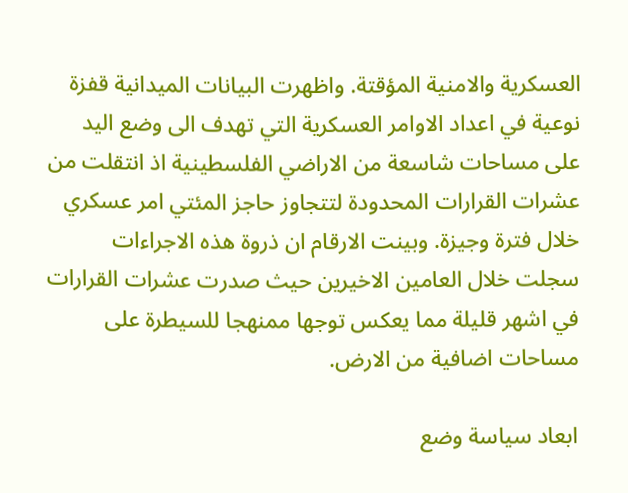العسكرية والامنية المؤقتة. واظهرت البيانات الميدانية قفزة نوعية في اعداد الاوامر العسكرية التي تهدف الى وضع اليد على مساحات شاسعة من الاراضي الفلسطينية اذ انتقلت من عشرات القرارات المحدودة لتتجاوز حاجز المئتي امر عسكري خلال فترة وجيزة. وبينت الارقام ان ذروة هذه الاجراءات سجلت خلال العامين الاخيرين حيث صدرت عشرات القرارات في اشهر قليلة مما يعكس توجها ممنهجا للسيطرة على مساحات اضافية من الارض.

ابعاد سياسة وضع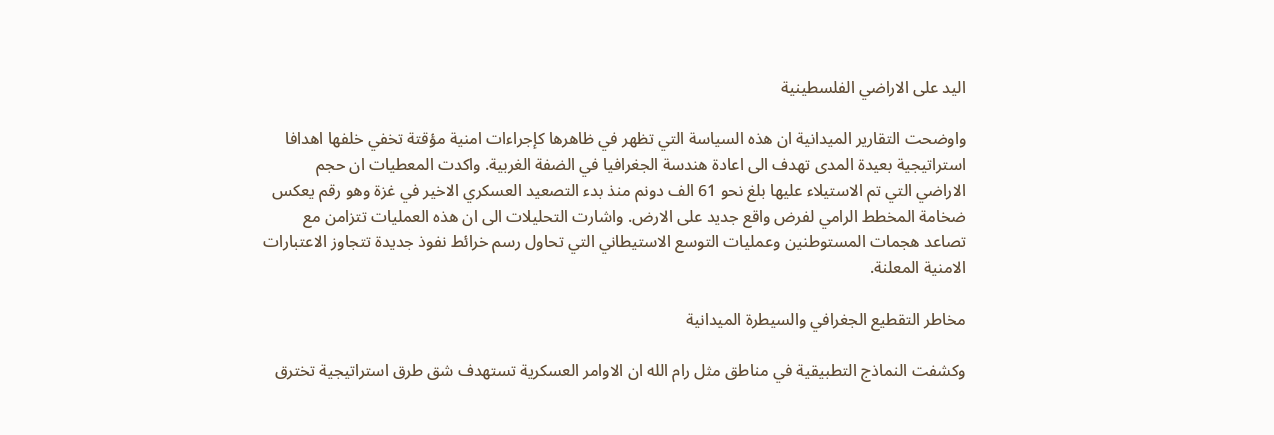اليد على الاراضي الفلسطينية

واوضحت التقارير الميدانية ان هذه السياسة التي تظهر في ظاهرها كإجراءات امنية مؤقتة تخفي خلفها اهدافا استراتيجية بعيدة المدى تهدف الى اعادة هندسة الجغرافيا في الضفة الغربية. واكدت المعطيات ان حجم الاراضي التي تم الاستيلاء عليها بلغ نحو 61 الف دونم منذ بدء التصعيد العسكري الاخير في غزة وهو رقم يعكس ضخامة المخطط الرامي لفرض واقع جديد على الارض. واشارت التحليلات الى ان هذه العمليات تتزامن مع تصاعد هجمات المستوطنين وعمليات التوسع الاستيطاني التي تحاول رسم خرائط نفوذ جديدة تتجاوز الاعتبارات الامنية المعلنة.

مخاطر التقطيع الجغرافي والسيطرة الميدانية

وكشفت النماذج التطبيقية في مناطق مثل رام الله ان الاوامر العسكرية تستهدف شق طرق استراتيجية تخترق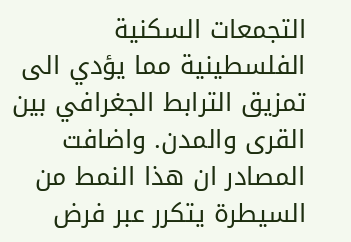التجمعات السكنية الفلسطينية مما يؤدي الى تمزيق الترابط الجغرافي بين القرى والمدن. واضافت المصادر ان هذا النمط من السيطرة يتكرر عبر فرض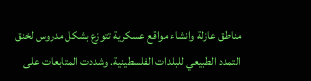مناطق عازلة وانشاء مواقع عسكرية تتوزع بشكل مدروس لخنق التمدد الطبيعي للبلدات الفلسطينية. وشددت المتابعات على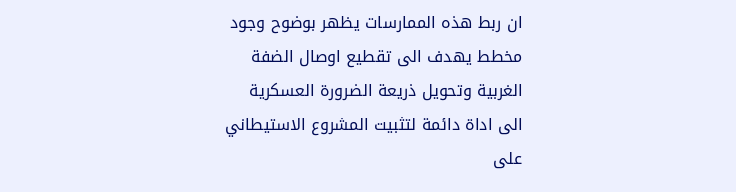ان ربط هذه الممارسات يظهر بوضوح وجود مخطط يهدف الى تقطيع اوصال الضفة الغربية وتحويل ذريعة الضرورة العسكرية الى اداة دائمة لتثبيت المشروع الاستيطاني على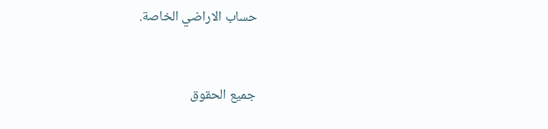حساب الاراضي الخاصة.


جميع الحقوق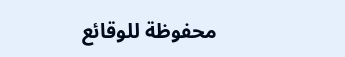محفوظة للوقائع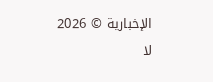الإخبارية © 2026
لا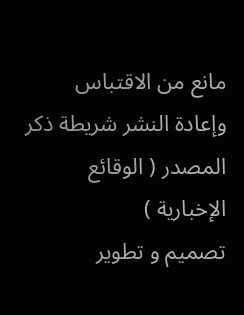مانع من الاقتباس وإعادة النشر شريطة ذكر المصدر ( الوقائع الإخبارية )
تصميم و تطوير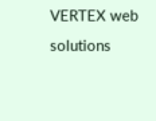VERTEX web solutions